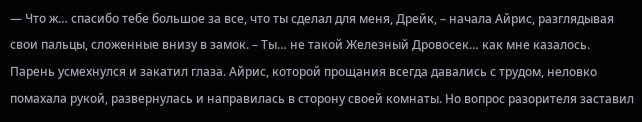— Что ж… спасибо тебе большое за все, что ты сделал для меня, Дрейк, – начала Айрис, разглядывая свои пальцы, сложенные внизу в замок. – Ты… не такой Железный Дровосек… как мне казалось.
Парень усмехнулся и закатил глаза. Айрис, которой прощания всегда давались с трудом, неловко помахала рукой, развернулась и направилась в сторону своей комнаты. Но вопрос разорителя заставил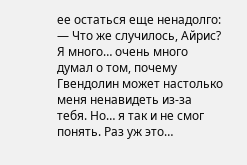ее остаться еще ненадолго:
— Что же случилось, Айрис? Я много… очень много думал о том, почему Гвендолин может настолько меня ненавидеть из-за тебя. Но… я так и не смог понять. Раз уж это…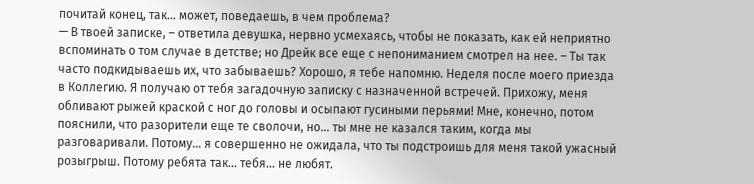почитай конец, так… может, поведаешь, в чем проблема?
— В твоей записке, – ответила девушка, нервно усмехаясь, чтобы не показать, как ей неприятно вспоминать о том случае в детстве; но Дрейк все еще с непониманием смотрел на нее. – Ты так часто подкидываешь их, что забываешь? Хорошо, я тебе напомню. Неделя после моего приезда в Коллегию. Я получаю от тебя загадочную записку с назначенной встречей. Прихожу, меня обливают рыжей краской с ног до головы и осыпают гусиными перьями! Мне, конечно, потом пояснили, что разорители еще те сволочи, но… ты мне не казался таким, когда мы разговаривали. Потому… я совершенно не ожидала, что ты подстроишь для меня такой ужасный розыгрыш. Потому ребята так… тебя… не любят.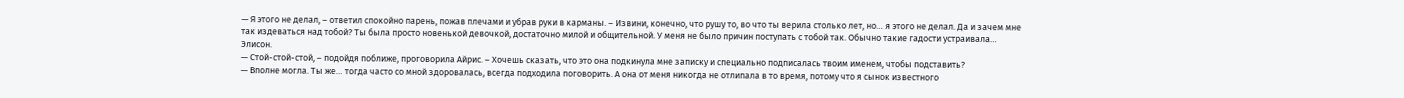— Я этого не делал, – ответил спокойно парень, пожав плечами и убрав руки в карманы. – Извини, конечно, что рушу то, во что ты верила столько лет, но… я этого не делал. Да и зачем мне так издеваться над тобой? Ты была просто новенькой девочкой, достаточно милой и общительной. У меня не было причин поступать с тобой так. Обычно такие гадости устраивала… Элисон.
— Стой-стой-стой, – подойдя поближе, проговорила Айрис. – Хочешь сказать, что это она подкинула мне записку и специально подписалась твоим именем, чтобы подставить?
— Вполне могла. Ты же… тогда часто со мной здоровалась, всегда подходила поговорить. А она от меня никогда не отлипала в то время, потому что я сынок известного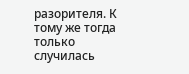разорителя. К тому же тогда только случилась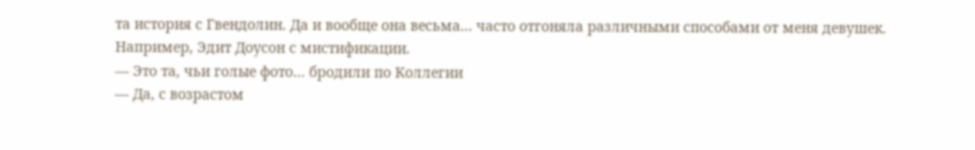та история с Гвендолин. Да и вообще она весьма… часто отгоняла различными способами от меня девушек. Например, Эдит Доусон с мистификации.
— Это та, чьи голые фото… бродили по Коллегии
— Да, с возрастом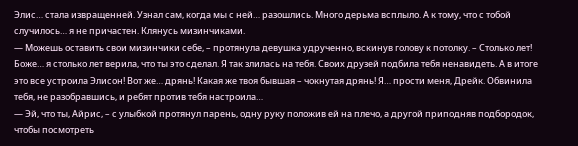Элис… стала извращенней. Узнал сам, когда мы с ней… разошлись. Много дерьма всплыло. А к тому, что с тобой случилось… я не причастен. Клянусь мизинчиками.
— Можешь оставить свои мизинчики себе, – протянула девушка удрученно, вскинув голову к потолку. – Столько лет! Боже… я столько лет верила, что ты это сделал. Я так злилась на тебя. Своих друзей подбила тебя ненавидеть. А в итоге это все устроила Элисон! Вот же… дрянь! Какая же твоя бывшая – чокнутая дрянь! Я… прости меня, Дрейк. Обвинила тебя, не разобравшись, и ребят против тебя настроила…
— Эй, что ты, Айрис, – с улыбкой протянул парень, одну руку положив ей на плечо, а другой приподняв подбородок, чтобы посмотреть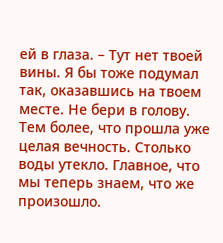ей в глаза. – Тут нет твоей вины. Я бы тоже подумал так, оказавшись на твоем месте. Не бери в голову. Тем более, что прошла уже целая вечность. Столько воды утекло. Главное, что мы теперь знаем, что же произошло.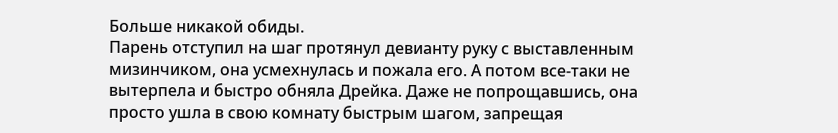Больше никакой обиды.
Парень отступил на шаг протянул девианту руку с выставленным мизинчиком, она усмехнулась и пожала его. А потом все-таки не вытерпела и быстро обняла Дрейка. Даже не попрощавшись, она просто ушла в свою комнату быстрым шагом, запрещая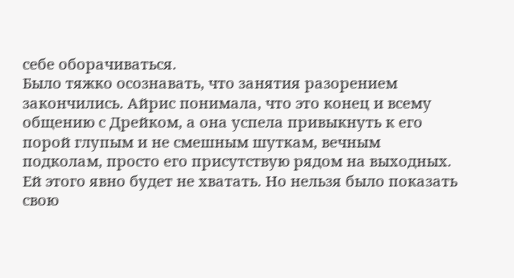себе оборачиваться.
Было тяжко осознавать, что занятия разорением закончились. Айрис понимала, что это конец и всему общению с Дрейком, а она успела привыкнуть к его порой глупым и не смешным шуткам, вечным подколам, просто его присутствую рядом на выходных. Ей этого явно будет не хватать. Но нельзя было показать свою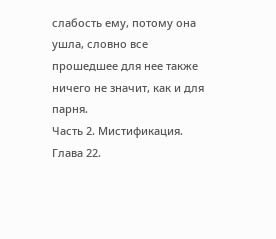слабость ему, потому она ушла, словно все прошедшее для нее также ничего не значит, как и для парня.
Часть 2. Мистификация. Глава 22.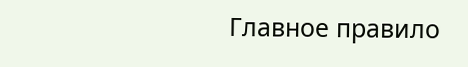Главное правило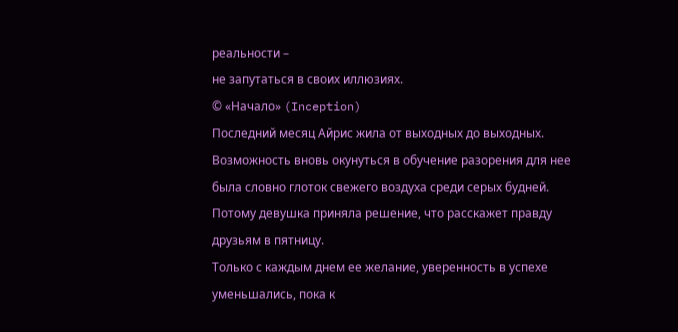реальности –
не запутаться в своих иллюзиях.
© «Начало» (Inception)
Последний месяц Айрис жила от выходных до выходных. Возможность вновь окунуться в обучение разорения для нее была словно глоток свежего воздуха среди серых будней. Потому девушка приняла решение, что расскажет правду друзьям в пятницу.
Только с каждым днем ее желание, уверенность в успехе уменьшались, пока к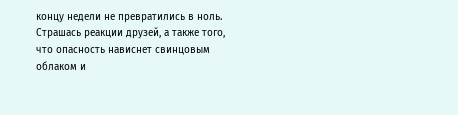концу недели не превратились в ноль. Страшась реакции друзей, а также того, что опасность нависнет свинцовым облаком и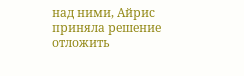над ними, Айрис приняла решение отложить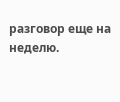разговор еще на неделю.